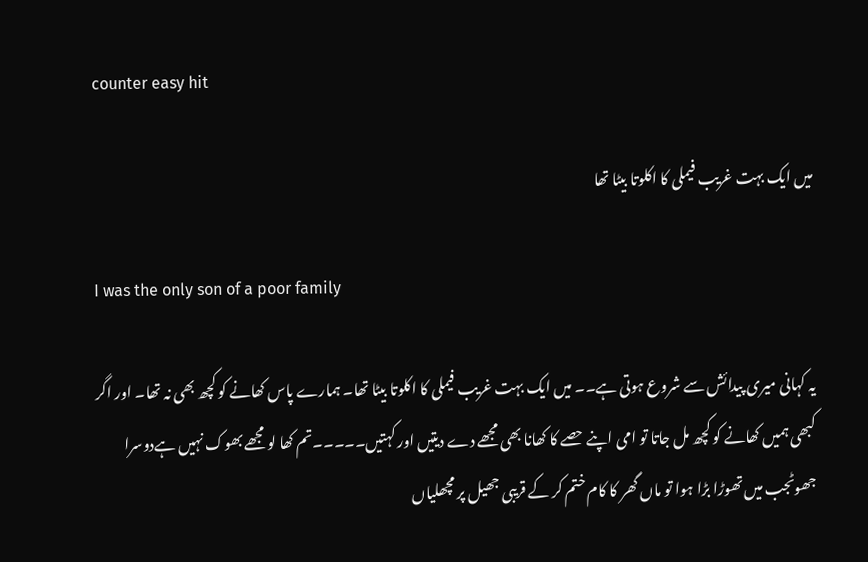counter easy hit

میں ایک بہت غریب فیملی کا اکلوتا بیٹا تھا

I was the only son of a poor family

یہ کہانی میری پیدائش سے شروع ہوتی ہے۔۔ میں ایک بہت غریب فیملی کا اکلوتا بیٹا تھا۔ ہمارے پاس کھانے کو کچھ بھی نہ تھا۔ اور اگر کبھی ہمیں کھانے کو کچھ مل جاتا تو امی اپنے حصے کا کھانا بھی مجھے دے دیتیں اور کہتیں۔۔۔۔۔تم کھا لو مجھے بھوک نہیں ہےدوسرا جھوٹجب میں تھوڑا بڑا ہوا تو ماں گھر کا کام ختم کر کے قریبی جھیل پر مچھلیاں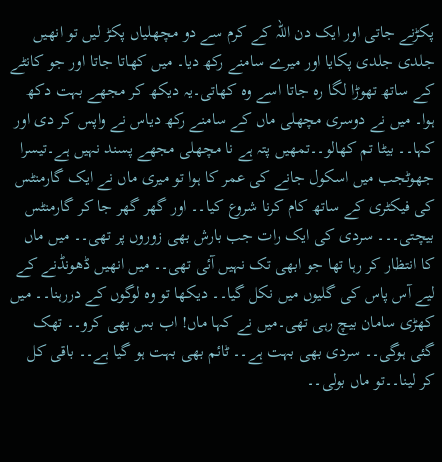پکڑنے جاتی اور ایک دن اللہ کے کرم سے دو مچھلیاں پکڑ لیں تو انھیں جلدی جلدی پکایا اور میرے سامنے رکھ دیا۔ میں کھاتا جاتا اور جو کانٹے کے ساتھ تھوڑا لگا رہ جاتا اسے وہ کھاتی۔یہ دیکھ کر مجھے بہت دکھ ہوا۔ میں نے دوسری مچھلی ماں کے سامنے رکھ دیاس نے واپس کر دی اور کہا۔۔ بیٹا تم کھالو۔۔تمھیں پتہ ہے نا مچھلی مجھے پسند نہیں ہے۔تیسرا جھوٹجب میں اسکول جانے کی عمر کا ہوا تو میری ماں نے ایک گارمنٹس کی فیکٹری کے ساتھ کام کرنا شروع کیا۔۔ اور گھر گھر جا کر گارمنٹس بیچتی۔۔۔ سردی کی ایک رات جب بارش بھی زوروں پر تھی۔۔ میں ماں کا انتظار کر رہا تھا جو ابھی تک نہیں آئی تھی۔۔ میں انھیں ڈھونڈنے کے لیے آس پاس کی گلیوں میں نکل گیا۔۔ دیکھا تو وہ لوگوں کے دررہنا۔۔ میں کھڑی سامان بیچ رہی تھی۔میں نے کہا ماں! اب بس بھی کرو۔۔ تھک گئی ہوگی۔۔ سردی بھی بہت ہے۔۔ ٹائم بھی بہت ہو گیا ہے۔۔ باقی کل کر لینا۔۔تو ماں بولی۔۔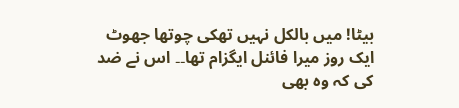بیٹا! میں بالکل نہیں تھکی چوتھا جھوٹ ایک روز میرا فائنل ایگزام تھا۔۔ اس نے ضد کی کہ وہ بھی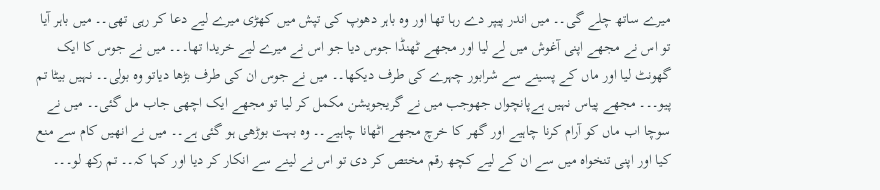میرے ساتھ چلے گی۔۔ میں اندر پیپر دے رہا تھا اور وہ باہر دھوپ کی تپش میں کھڑی میرے لیے دعا کر رہی تھی۔۔ میں باہر آیا تو اس نے مجھے اپنی آغوش میں لے لیا اور مجھے ٹھنڈا جوس دیا جو اس نے میرے لیے خریدا تھا۔۔۔ میں نے جوس کا ایک گھونٹ لیا اور ماں کے پسینے سے شرابور چہرے کی طرف دیکھا۔۔ میں نے جوس ان کی طرف بڑھا دیاتو وہ بولی۔۔ نہیں بیٹا تم پیو۔۔۔ مجھے پیاس نہیں ہےپانچواں جھوجب میں نے گریجویشن مکمل کر لیا تو مجھے ایک اچھی جاب مل گئی۔۔ میں نے سوچا اب ماں کو آرام کرنا چاہیے اور گھر کا خرچ مجھے اٹھانا چاہیے۔۔ وہ بہت بوڑھی ہو گئی ہے۔۔ میں نے انھیں کام سے منع کیا اور اپنی تنخواہ میں سے ان کے لیے کچھ رقم مختص کر دی تو اس نے لینے سے انکار کر دیا اور کہا کہ۔۔ تم رکھ لو۔۔۔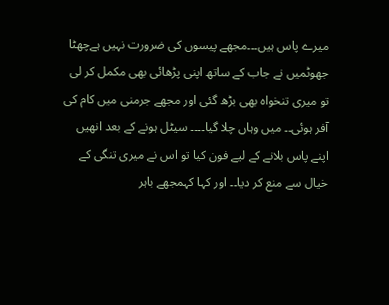میرے پاس ہیں۔۔۔مجھے پیسوں کی ضرورت نہیں ہےچھٹا جھوٹمیں نے جاب کے ساتھ اپنی پڑھائی بھی مکمل کر لی تو میری تنخواہ بھی بڑھ گئی اور مجھے جرمنی میں کام کی آفر ہوئی۔۔ میں وہاں چلا گیا۔۔۔۔ سیٹل ہونے کے بعد انھیں اپنے پاس بلانے کے لیے فون کیا تو اس نے میری تنگی کے خیال سے منع کر دیا۔۔ اور کہا کہمجھے باہر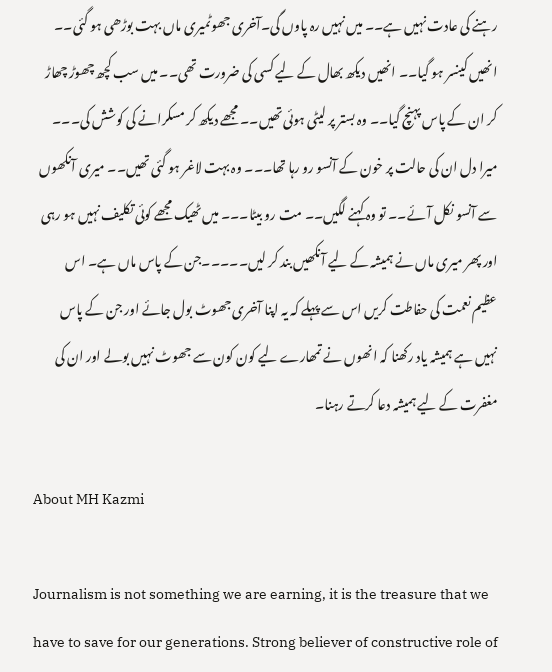رہنے کی عادت نہیں ہے۔۔ میں نہیں رہ پاوں گی۔آخری جھوٹمیری ماں بہت بوڑھی ہو گئی۔۔ انھیں کینسر ہو گیا۔۔ انھیں دیکھ بھال کے لیے کسی کی ضرورت تھی۔۔ میں سب کچھ چھوڑ چھاڑ کر ان کے پاس پہنچ گیا۔۔ وہ بستر پر لیٹی ہوئی تھیں۔۔ مجھے دیکھ کر مسکرانے کی کوشش کی۔۔۔ میرا دل ان کی حالت پر خون کے آنسو رو رہا تھا۔۔۔ وہ بہت لاغر ہو گئی تھیں۔۔ میری آنکھوں سے آنسو نکل آئے۔۔ تو وہ کہنے لگیں۔۔ مت رو بیٹا۔۔۔ میں ٹھیک مجھے کوئی تکلیف نہیں ہو رہی اور پھر میری ماں نے ہمیشہ کے لیے آنکھیں بند کر لیں۔۔۔۔۔جن کے پاس ماں ہے۔ اس عظیم نعمت کی حفاطت کریں اس سے پہلے کہ یہ اپنا آخری جھوٹ بول جائے اور جن کے پاس نہیں ہے ہمیشہ یاد رکھنا کہ انھوں نے تمھارے لیے کون کون سے جھوٹ نہیں بولے اور ان کی مغفرت کے لیے ہمیشہ دعا کرتے رہنا۔

About MH Kazmi

Journalism is not something we are earning, it is the treasure that we have to save for our generations. Strong believer of constructive role of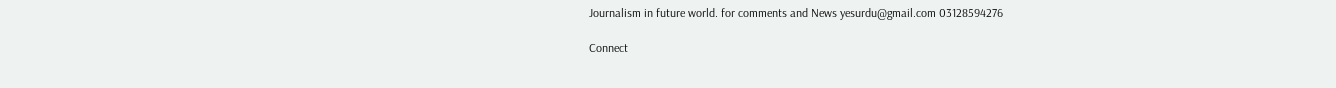Journalism in future world. for comments and News yesurdu@gmail.com 03128594276

Connect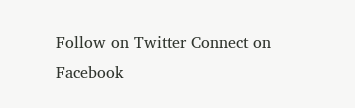Follow on Twitter Connect on Facebook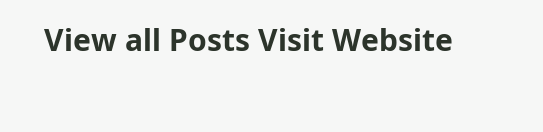View all Posts Visit Website